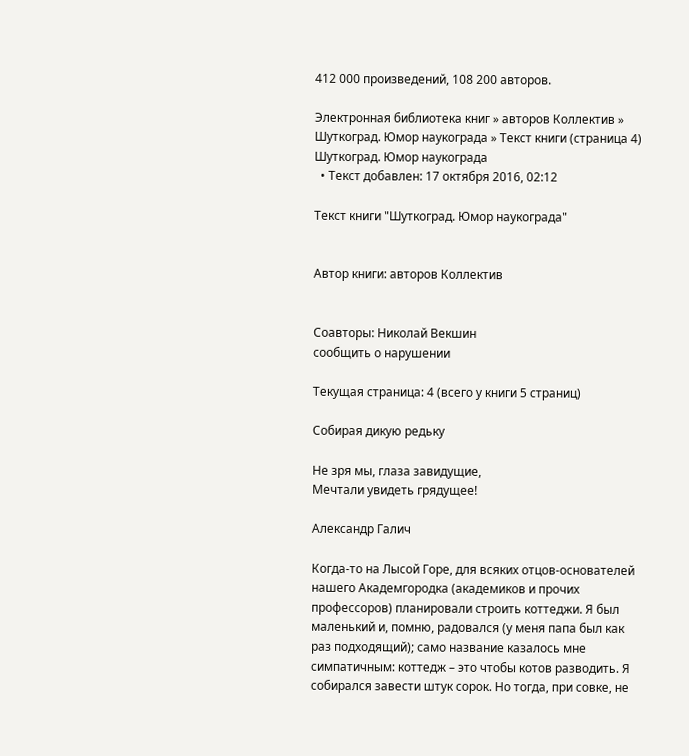412 000 произведений, 108 200 авторов.

Электронная библиотека книг » авторов Коллектив » Шуткоград. Юмор наукограда » Текст книги (страница 4)
Шуткоград. Юмор наукограда
  • Текст добавлен: 17 октября 2016, 02:12

Текст книги "Шуткоград. Юмор наукограда"


Автор книги: авторов Коллектив


Соавторы: Николай Векшин
сообщить о нарушении

Текущая страница: 4 (всего у книги 5 страниц)

Собирая дикую редьку

Не зря мы, глаза завидущие,
Мечтали увидеть грядущее!

Александр Галич

Когда-то на Лысой Горе, для всяких отцов-основателей нашего Академгородка (академиков и прочих профессоров) планировали строить коттеджи. Я был маленький и, помню, радовался (у меня папа был как раз подходящий); само название казалось мне симпатичным: коттедж – это чтобы котов разводить. Я собирался завести штук сорок. Но тогда, при совке, не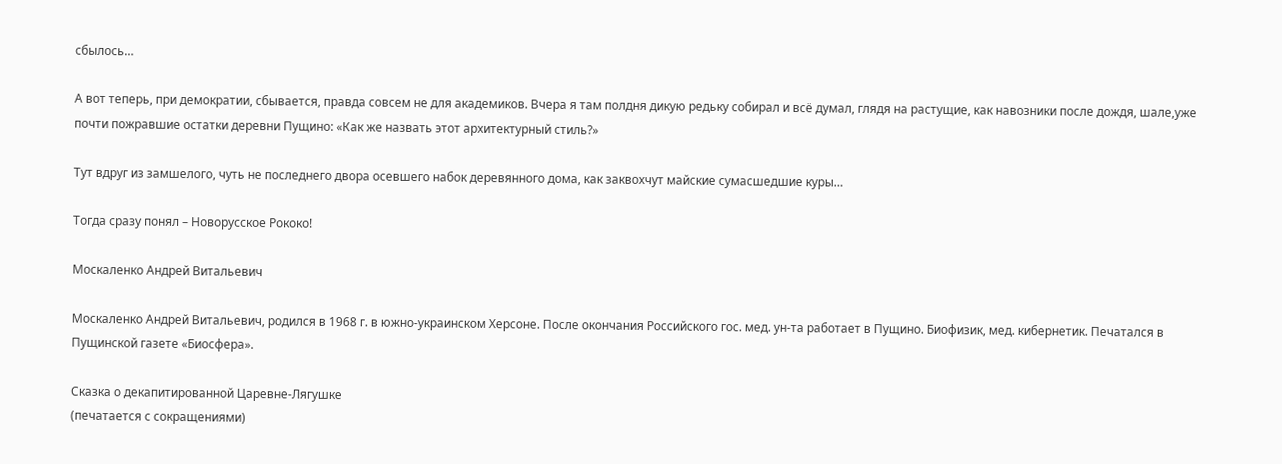сбылось…

А вот теперь, при демократии, сбывается, правда совсем не для академиков. Вчера я там полдня дикую редьку собирал и всё думал, глядя на растущие, как навозники после дождя, шале,уже почти пожравшие остатки деревни Пущино: «Как же назвать этот архитектурный стиль?»

Тут вдруг из замшелого, чуть не последнего двора осевшего набок деревянного дома, как заквохчут майские сумасшедшие куры…

Тогда сразу понял – Новорусское Рококо!

Москаленко Андрей Витальевич

Москаленко Андрей Витальевич, родился в 1968 г. в южно-украинском Херсоне. После окончания Российского гос. мед. ун-та работает в Пущино. Биофизик, мед. кибернетик. Печатался в Пущинской газете «Биосфера».

Сказка о декапитированной Царевне-Лягушке
(печатается с сокращениями)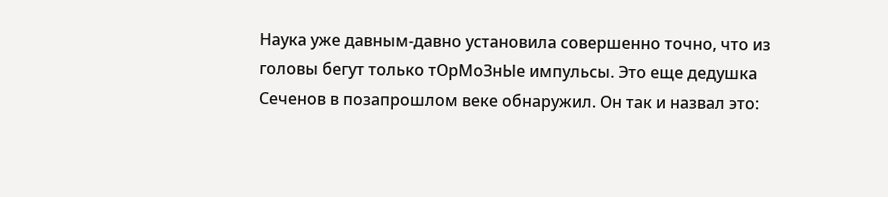Наука уже давным-давно установила совершенно точно, что из головы бегут только тОрМоЗнЫе импульсы. Это еще дедушка Сеченов в позапрошлом веке обнаружил. Он так и назвал это: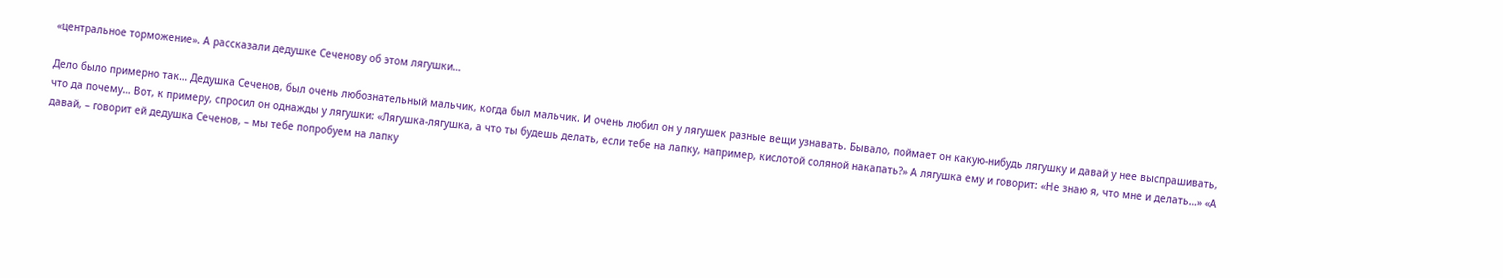«центральное торможение». А рассказали дедушке Сеченову об этом лягушки…

Дело было примерно так… Дедушка Сеченов, был очень любознательный мальчик, когда был мальчик. И очень любил он у лягушек разные вещи узнавать. Бывало, поймает он какую-нибудь лягушку и давай у нее выспрашивать, что да почему… Вот, к примеру, спросил он однажды у лягушки: «Лягушка-лягушка, а что ты будешь делать, если тебе на лапку, например, кислотой соляной накапать?» А лягушка ему и говорит: «Не знаю я, что мне и делать…» «А давай, – говорит ей дедушка Сеченов, – мы тебе попробуем на лапку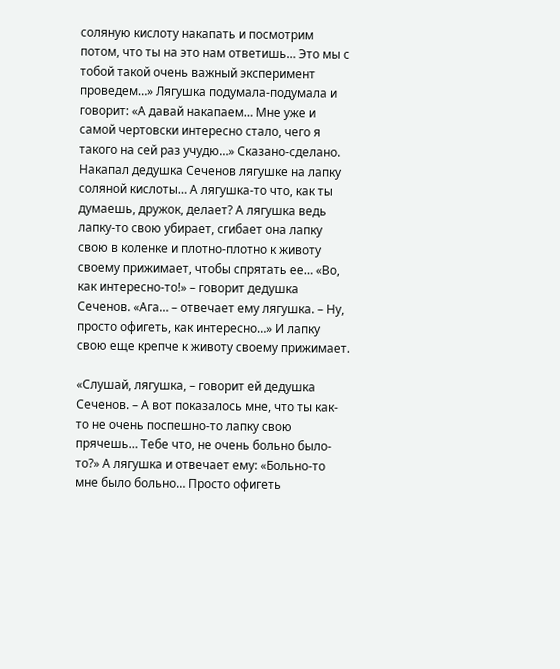соляную кислоту накапать и посмотрим потом, что ты на это нам ответишь… Это мы с тобой такой очень важный эксперимент проведем…» Лягушка подумала-подумала и говорит: «А давай накапаем… Мне уже и самой чертовски интересно стало, чего я такого на сей раз учудю…» Сказано-сделано. Накапал дедушка Сеченов лягушке на лапку соляной кислоты… А лягушка-то что, как ты думаешь, дружок, делает? А лягушка ведь лапку-то свою убирает, сгибает она лапку свою в коленке и плотно-плотно к животу своему прижимает, чтобы спрятать ее… «Во, как интересно-то!» – говорит дедушка Сеченов. «Ага… – отвечает ему лягушка. – Ну, просто офигеть, как интересно…» И лапку свою еще крепче к животу своему прижимает.

«Слушай, лягушка, – говорит ей дедушка Сеченов. – А вот показалось мне, что ты как-то не очень поспешно-то лапку свою прячешь… Тебе что, не очень больно было-то?» А лягушка и отвечает ему: «Больно-то мне было больно… Просто офигеть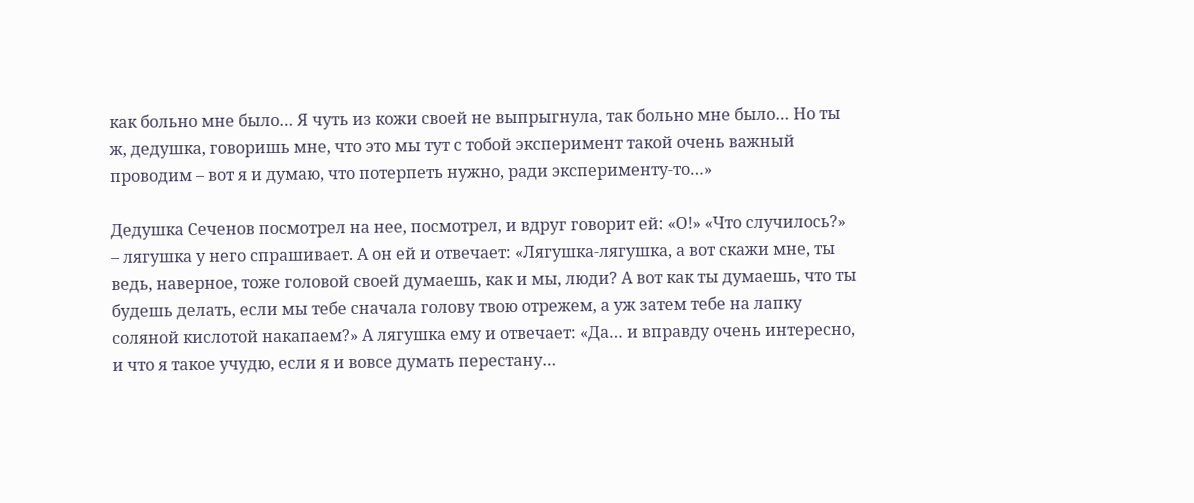как больно мне было… Я чуть из кожи своей не выпрыгнула, так больно мне было… Но ты ж, дедушка, говоришь мне, что это мы тут с тобой эксперимент такой очень важный проводим – вот я и думаю, что потерпеть нужно, ради эксперименту-то…»

Дедушка Сеченов посмотрел на нее, посмотрел, и вдруг говорит ей: «О!» «Что случилось?» – лягушка у него спрашивает. А он ей и отвечает: «Лягушка-лягушка, а вот скажи мне, ты ведь, наверное, тоже головой своей думаешь, как и мы, люди? А вот как ты думаешь, что ты будешь делать, если мы тебе сначала голову твою отрежем, а уж затем тебе на лапку соляной кислотой накапаем?» А лягушка ему и отвечает: «Да… и вправду очень интересно, и что я такое учудю, если я и вовсе думать перестану…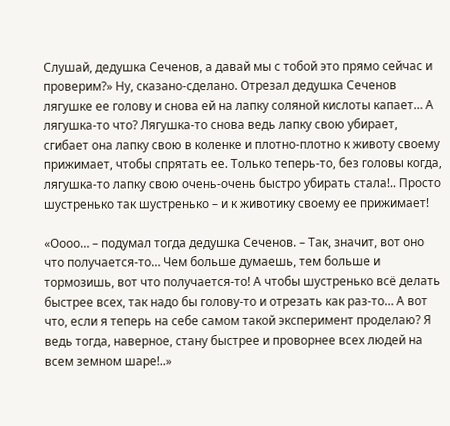Слушай, дедушка Сеченов, а давай мы с тобой это прямо сейчас и проверим?» Ну, сказано-сделано. Отрезал дедушка Сеченов лягушке ее голову и снова ей на лапку соляной кислоты капает… А лягушка-то что? Лягушка-то снова ведь лапку свою убирает, сгибает она лапку свою в коленке и плотно-плотно к животу своему прижимает, чтобы спрятать ее. Только теперь-то, без головы когда, лягушка-то лапку свою очень-очень быстро убирать стала!.. Просто шустренько так шустренько – и к животику своему ее прижимает!

«Оооо… – подумал тогда дедушка Сеченов. – Так, значит, вот оно что получается-то… Чем больше думаешь, тем больше и тормозишь, вот что получается-то! А чтобы шустренько всё делать быстрее всех, так надо бы голову-то и отрезать как раз-то… А вот что, если я теперь на себе самом такой эксперимент проделаю? Я ведь тогда, наверное, стану быстрее и проворнее всех людей на всем земном шаре!..»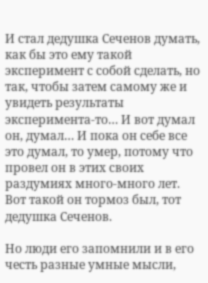И стал дедушка Сеченов думать, как бы это ему такой эксперимент с собой сделать, но так, чтобы затем самому же и увидеть результаты эксперимента-то… И вот думал он, думал… И пока он себе все это думал, то умер, потому что провел он в этих своих раздумиях много-много лет. Вот такой он тормоз был, тот дедушка Сеченов.

Но люди его запомнили и в его честь разные умные мысли,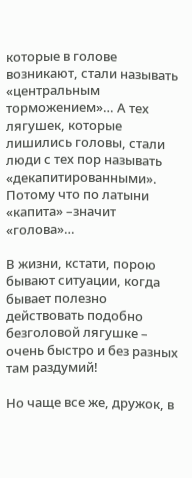которые в голове возникают, стали называть «центральным торможением»… А тех лягушек, которые лишились головы, стали люди с тех пор называть «декапитированными». Потому что по латыни «капита» –значит «голова»…

В жизни, кстати, порою бывают ситуации, когда бывает полезно действовать подобно безголовой лягушке – очень быстро и без разных там раздумий!

Но чаще все же, дружок, в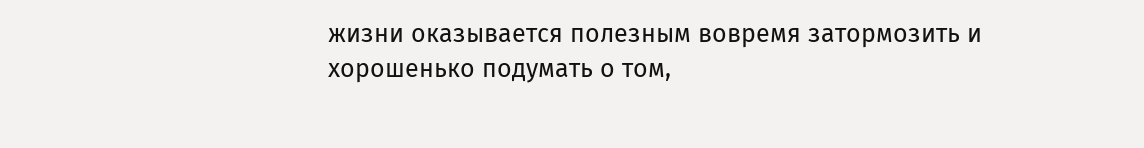жизни оказывается полезным вовремя затормозить и хорошенько подумать о том,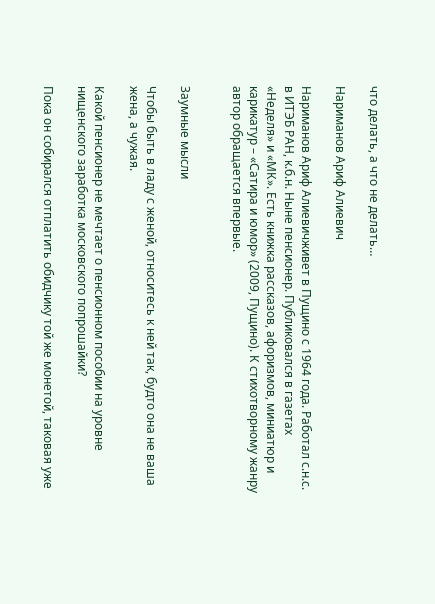что делать, а что не делать…

Нариманов Ариф Алиевич

Нариманов Ариф Алиевичживет в Пущино с 1964 года. Работал с.н.с. в ИТЭБ РАН, к.б.н. Ныне пенсионер. Публиковался в газетах «Неделя» и «МК». Есть книжка рассказов, афоризмов, миниатюр и карикатур – «Сатира и юмор» (2009, Пущино). К стихотворному жанру автор обращается впервые.


Заумные мысли

Чтобы быть в ладу с женой, относитесь к ней так, будто она не ваша жена, а чужая.

Какой пенсионер не мечтает о пенсионном пособии на уровне нищенского заработка московского попрошайки?

Пока он собирался отплатить обидчику той же монетой, таковая уже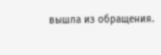вышла из обращения.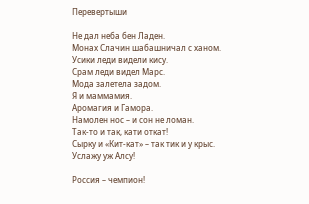Перевертыши

Не дал неба бен Ладен.
Монах Слачин шабашничал с ханом.
Усики леди видели кису.
Срам леди видел Марс.
Мода залетела задом.
Я и маммамия.
Аромагия и Гамора.
Намолен нос – и сон не ломан.
Так-то и так, кати откат!
Сырку и «Кит-кат» – так тик и у крыс.
Услажу уж Алсу!

Россия – чемпион!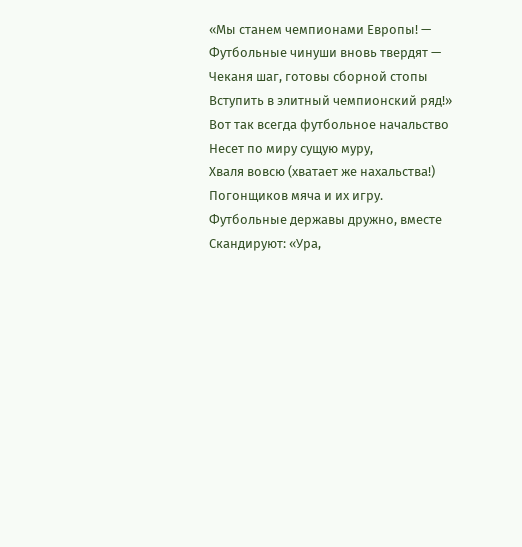«Мы станем чемпионами Европы! —
Футбольные чинуши вновь твердят —
Чеканя шаг, готовы сборной стопы
Вступить в элитный чемпионский ряд!»
Вот так всегда футбольное начальство
Несет по миру сущую муру,
Хваля вовсю (хватает же нахальства!)
Погонщиков мяча и их игру.
Футбольные державы дружно, вместе
Скандируют: «Ура,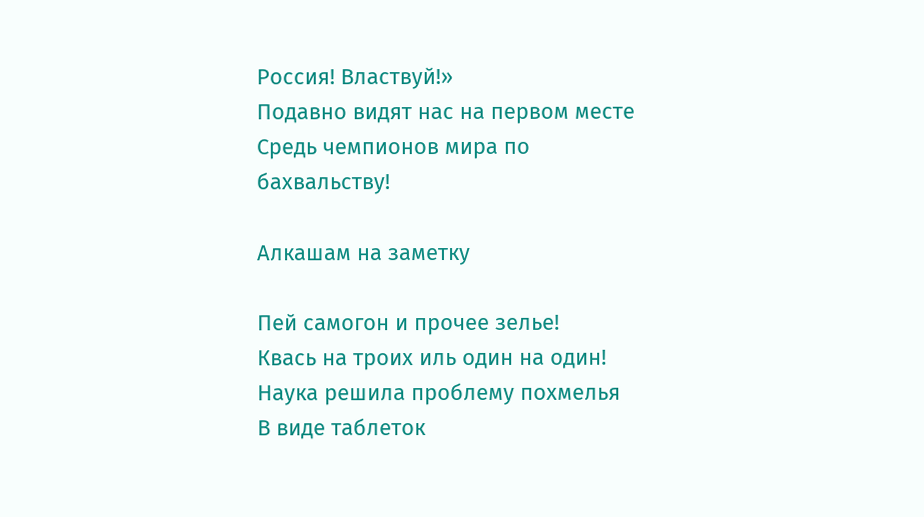Россия! Властвуй!»
Подавно видят нас на первом месте
Средь чемпионов мира по бахвальству!

Алкашам на заметку

Пей самогон и прочее зелье!
Квась на троих иль один на один!
Наука решила проблему похмелья
В виде таблеток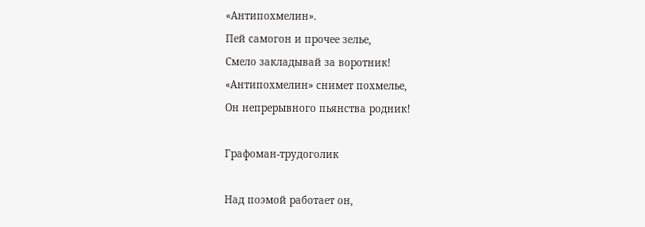«Антипохмелин».
Пей самогон и прочее зелье,
Смело закладывай за воротник!
«Антипохмелин» снимет похмелье,
Он непрерывного пьянства родник!

Графоман-трудоголик

Над поэмой работает он,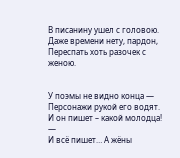В писанину ушел с головою.
Даже времени нету, пардон,
Переспать хоть разочек с женою.


У поэмы не видно конца —
Персонажи рукой его водят.
И он пишет – какой молодца! —
И всё пишет… А жёны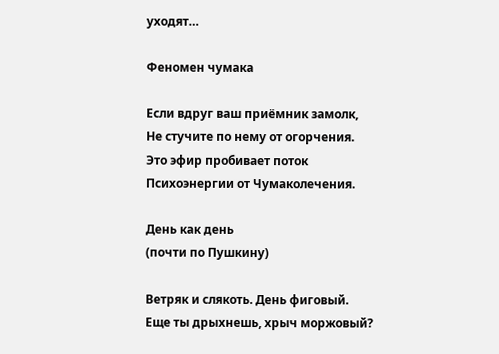уходят…

Феномен чумака

Если вдруг ваш приёмник замолк,
Не стучите по нему от огорчения.
Это эфир пробивает поток
Психоэнергии от Чумаколечения.

День как день
(почти по Пушкину)

Ветряк и слякоть. День фиговый.
Еще ты дрыхнешь, хрыч моржовый?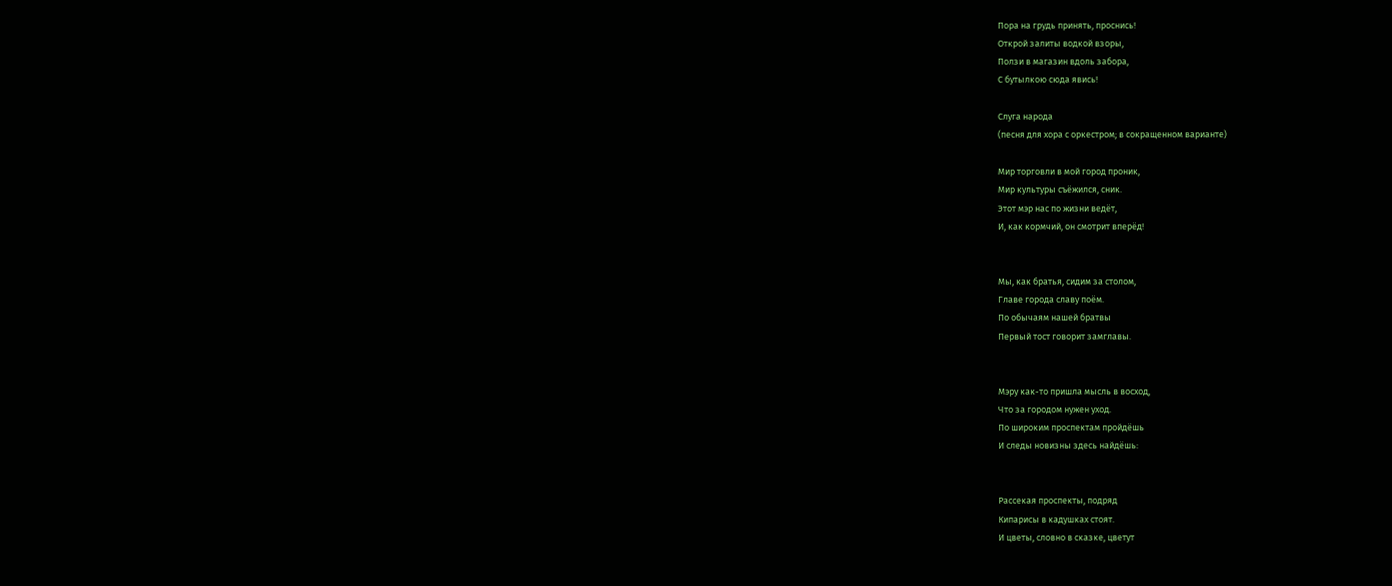Пора на грудь принять, проснись!
Открой залиты водкой взоры,
Ползи в магазин вдоль забора,
С бутылкою сюда явись!

Слуга народа
(песня для хора с оркестром; в сокращенном варианте)

Мир торговли в мой город проник,
Мир культуры съёжился, сник.
Этот мэр нас по жизни ведёт,
И, как кормчий, он смотрит вперёд!


Мы, как братья, сидим за столом,
Главе города славу поём.
По обычаям нашей братвы
Первый тост говорит замглавы.


Мэру как-то пришла мысль в восход,
Что за городом нужен уход.
По широким проспектам пройдёшь
И следы новизны здесь найдёшь:


Рассекая проспекты, подряд
Кипарисы в кадушках стоят.
И цветы, словно в сказке, цветут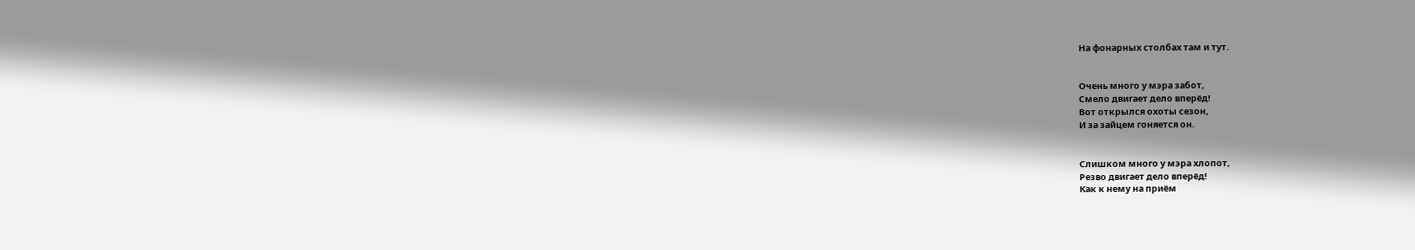На фонарных столбах там и тут.


Очень много у мэра забот,
Смело двигает дело вперёд!
Вот открылся охоты сезон,
И за зайцем гоняется он.


Слишком много у мэра хлопот,
Резво двигает дело вперёд!
Как к нему на приём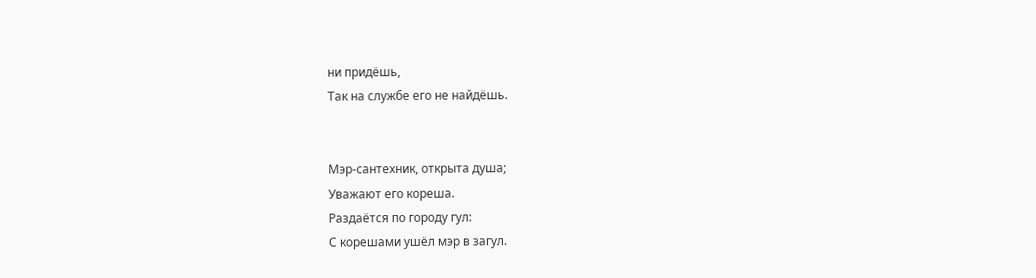ни придёшь,
Так на службе его не найдёшь.


Мэр-сантехник, открыта душа;
Уважают его кореша.
Раздаётся по городу гул:
С корешами ушёл мэр в загул.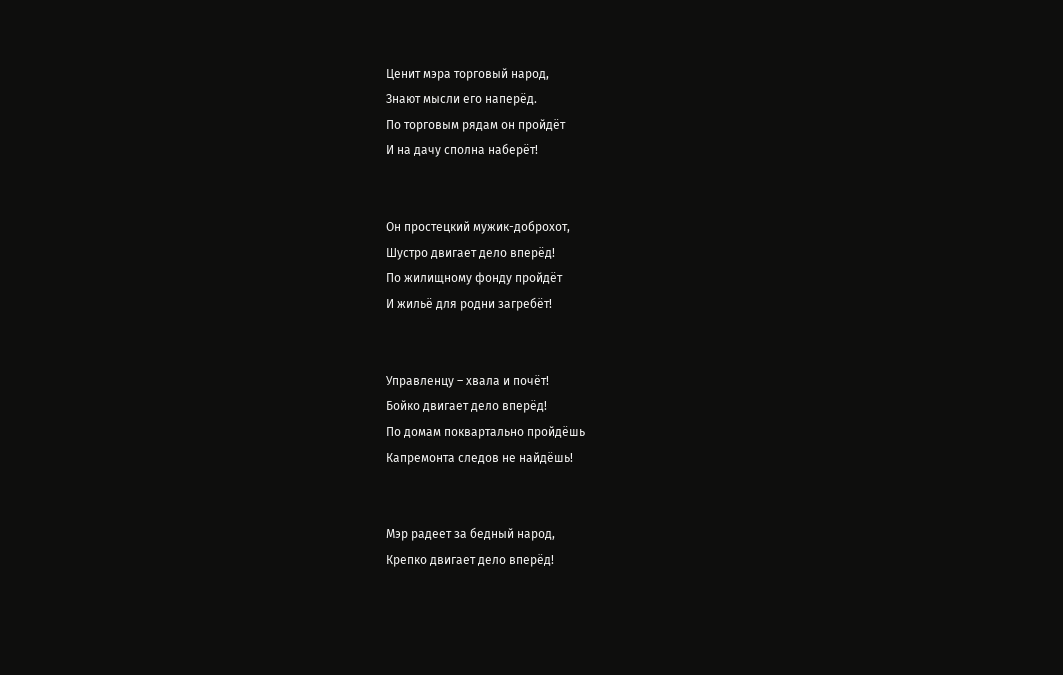Ценит мэра торговый народ,
Знают мысли его наперёд.
По торговым рядам он пройдёт
И на дачу сполна наберёт!


Он простецкий мужик-доброхот,
Шустро двигает дело вперёд!
По жилищному фонду пройдёт
И жильё для родни загребёт!


Управленцу – хвала и почёт!
Бойко двигает дело вперёд!
По домам поквартально пройдёшь
Капремонта следов не найдёшь!


Мэр радеет за бедный народ,
Крепко двигает дело вперёд!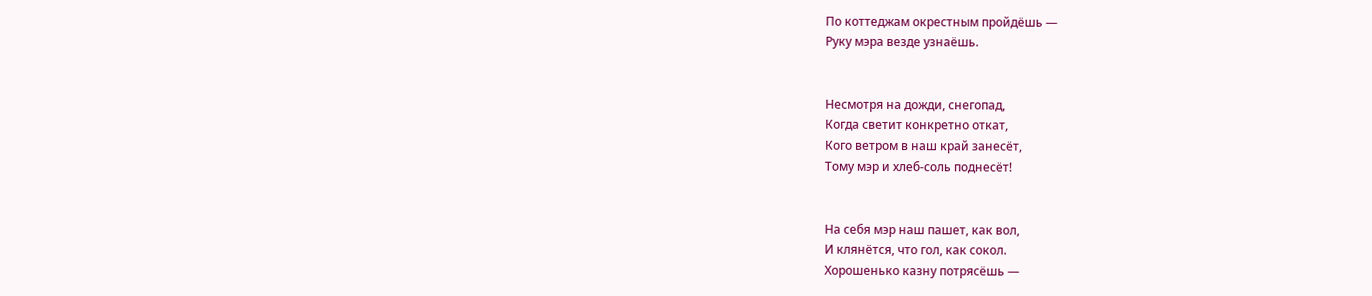По коттеджам окрестным пройдёшь —
Руку мэра везде узнаёшь.


Несмотря на дожди, снегопад,
Когда светит конкретно откат,
Кого ветром в наш край занесёт,
Тому мэр и хлеб-соль поднесёт!


На себя мэр наш пашет, как вол,
И клянётся, что гол, как сокол.
Хорошенько казну потрясёшь —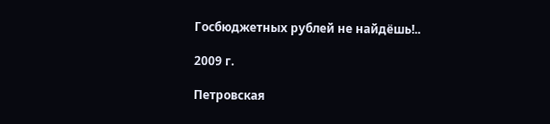Госбюджетных рублей не найдёшь!..

2009 г.

Петровская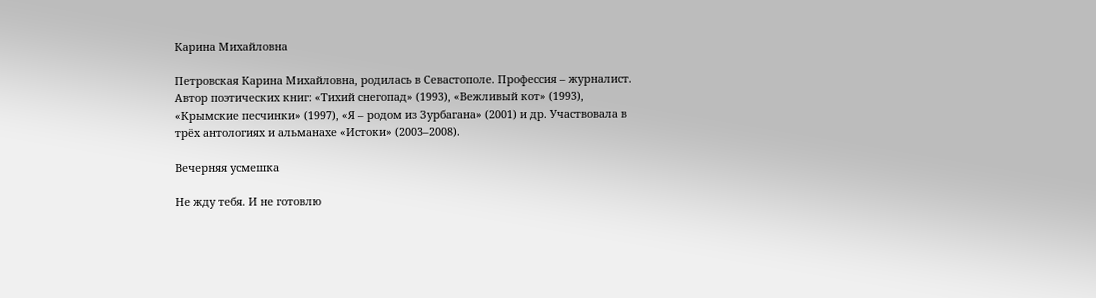Карина Михайловна

Петровская Карина Михайловна, родилась в Севастополе. Профессия – журналист. Автор поэтических книг: «Тихий снегопад» (1993), «Вежливый кот» (1993), «Крымские песчинки» (1997), «Я – родом из Зурбагана» (2001) и др. Участвовала в трёх антологиях и альманахе «Истоки» (2003–2008).

Вечерняя усмешка

Не жду тебя. И не готовлю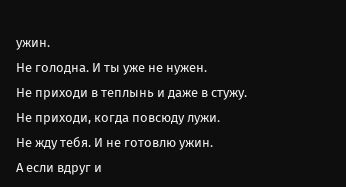ужин.
Не голодна. И ты уже не нужен.
Не приходи в теплынь и даже в стужу.
Не приходи, когда повсюду лужи.
Не жду тебя. И не готовлю ужин.
А если вдруг и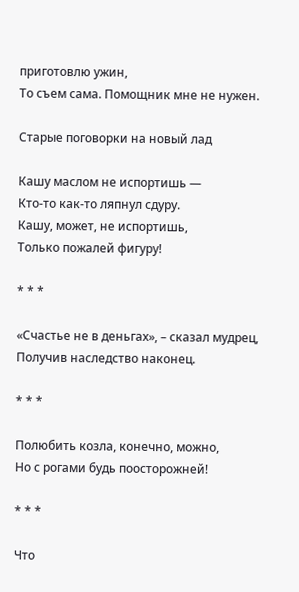приготовлю ужин,
То съем сама. Помощник мне не нужен.

Старые поговорки на новый лад

Кашу маслом не испортишь —
Кто-то как-то ляпнул сдуру.
Кашу, может, не испортишь,
Только пожалей фигуру!

* * *

«Счастье не в деньгах», – сказал мудрец,
Получив наследство наконец.

* * *

Полюбить козла, конечно, можно,
Но с рогами будь поосторожней!

* * *

Что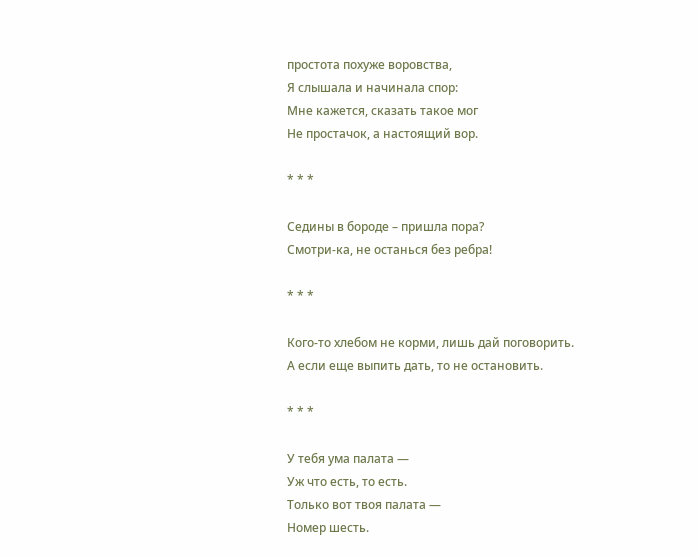простота похуже воровства,
Я слышала и начинала спор:
Мне кажется, сказать такое мог
Не простачок, а настоящий вор.

* * *

Седины в бороде – пришла пора?
Смотри-ка, не останься без ребра!

* * *

Кого-то хлебом не корми, лишь дай поговорить.
А если еще выпить дать, то не остановить.

* * *

У тебя ума палата —
Уж что есть, то есть.
Только вот твоя палата —
Номер шесть.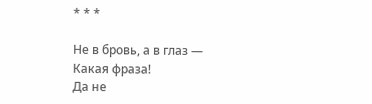* * *

Не в бровь, а в глаз —
Какая фраза!
Да не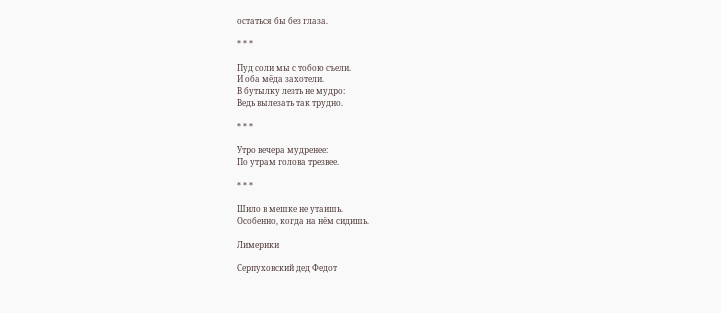остаться бы без глаза.

* * *

Пуд соли мы с тобою съели.
И оба мёда захотели.
В бутылку лезть не мудро:
Ведь вылезать так трудно.

* * *

Утро вечера мудренее:
По утрам голова трезвее.

* * *

Шило в мешке не утаишь.
Особенно, когда на нём сидишь.

Лимерики

Серпуховский дед Федот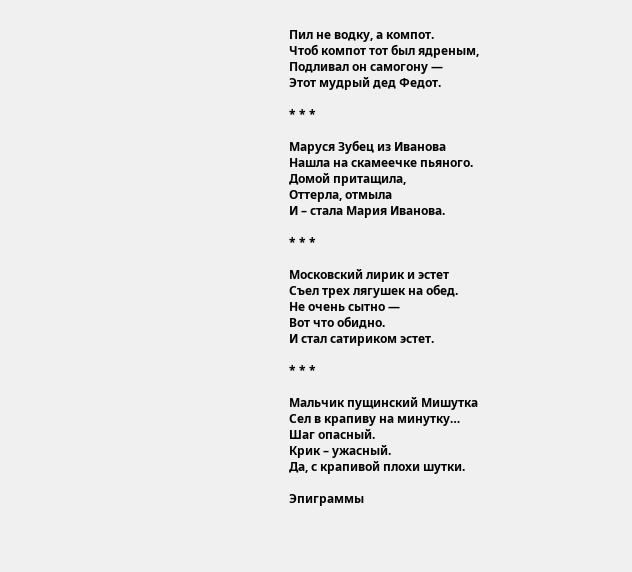Пил не водку, а компот.
Чтоб компот тот был ядреным,
Подливал он самогону —
Этот мудрый дед Федот.

* * *

Маруся Зубец из Иванова
Нашла на скамеечке пьяного.
Домой притащила,
Оттерла, отмыла
И – стала Мария Иванова.

* * *

Московский лирик и эстет
Съел трех лягушек на обед.
Не очень сытно —
Вот что обидно.
И стал сатириком эстет.

* * *

Мальчик пущинский Мишутка
Сел в крапиву на минутку…
Шаг опасный.
Крик – ужасный.
Да, с крапивой плохи шутки.

Эпиграммы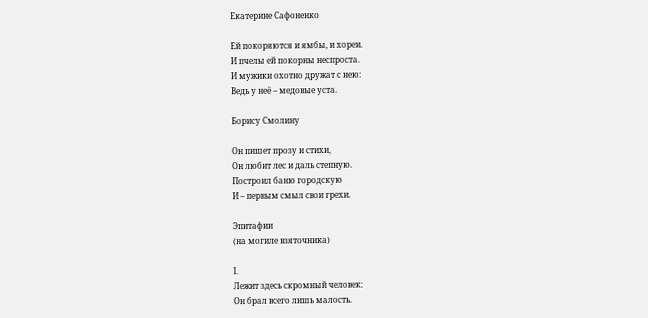Екатерине Сафоненко

Ей покоряются и ямбы, и хореи.
И пчелы ей покорны неспроста.
И мужики охотно дружат с нею:
Ведь у неё – медовые уста.

Борису Смолину

Он пишет прозу и стихи,
Он любит лес и даль степную.
Построил баню городскую
И – первым смыл свои грехи.

Эпитафии
(на могиле взяточника)

I.
Лежит здесь скромный человек:
Он брал всего лишь малость.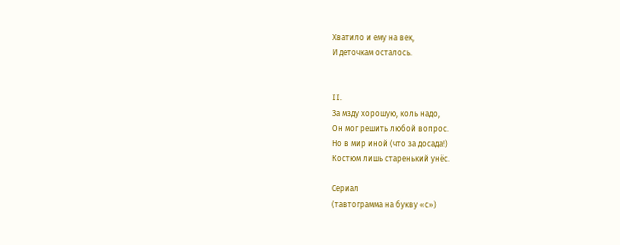Хватило и ему на век,
И деточкам осталось.


II.
За мзду хорошую, коль надо,
Он мог решить любой вопрос.
Но в мир иной (что за досада!)
Костюм лишь старенький унёс.

Сериал
(тавтограмма на букву «с»)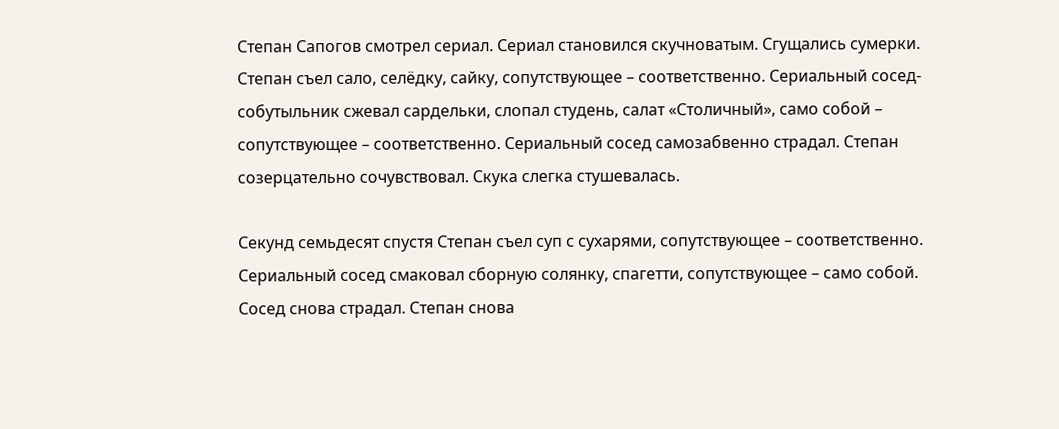Степан Сапогов смотрел сериал. Сериал становился скучноватым. Сгущались сумерки. Степан съел сало, селёдку, сайку, сопутствующее – соответственно. Сериальный сосед-собутыльник сжевал сардельки, слопал студень, салат «Столичный», само собой – сопутствующее – соответственно. Сериальный сосед самозабвенно страдал. Степан созерцательно сочувствовал. Скука слегка стушевалась.

Секунд семьдесят спустя Степан съел суп с сухарями, сопутствующее – соответственно. Сериальный сосед смаковал сборную солянку, спагетти, сопутствующее – само собой. Сосед снова страдал. Степан снова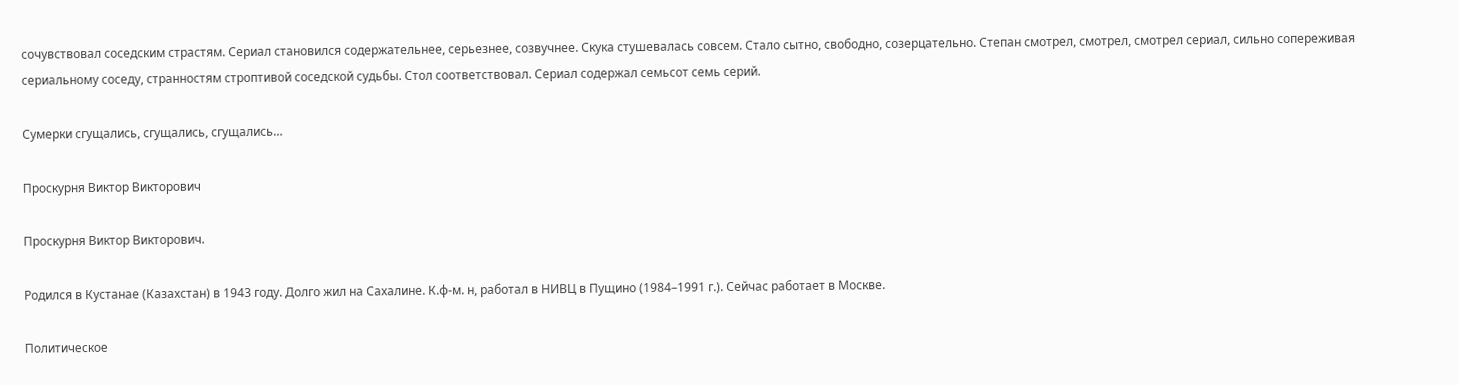сочувствовал соседским страстям. Сериал становился содержательнее, серьезнее, созвучнее. Скука стушевалась совсем. Стало сытно, свободно, созерцательно. Степан смотрел, смотрел, смотрел сериал, сильно сопереживая сериальному соседу, странностям строптивой соседской судьбы. Стол соответствовал. Сериал содержал семьсот семь серий.

Сумерки сгущались, сгущались, сгущались…

Проскурня Виктор Викторович

Проскурня Виктор Викторович.

Родился в Кустанае (Казахстан) в 1943 году. Долго жил на Сахалине. К.ф-м. н, работал в НИВЦ в Пущино (1984–1991 г.). Сейчас работает в Москве.

Политическое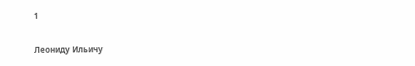1

Леониду Ильичу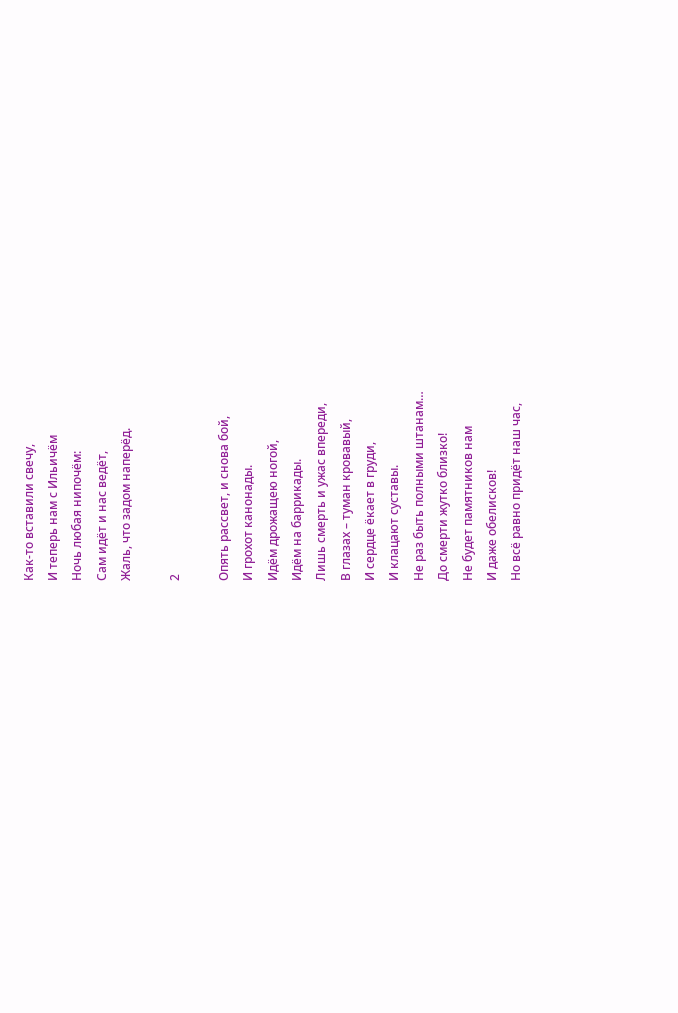Как-то вставили свечу,
И теперь нам с Ильичём
Ночь любая нипочём:
Сам идёт и нас ведёт,
Жаль, что задом наперёд.

2

Опять рассвет, и снова бой,
И грохот канонады.
Идём дрожащею ногой,
Идём на баррикады.
Лишь смерть и ужас впереди,
В глазах – туман кровавый,
И сердце ёкает в груди,
И клацают суставы.
Не раз быть полными штанам…
До смерти жутко близко!
Не будет памятников нам
И даже обелисков!
Но всё равно придёт наш час,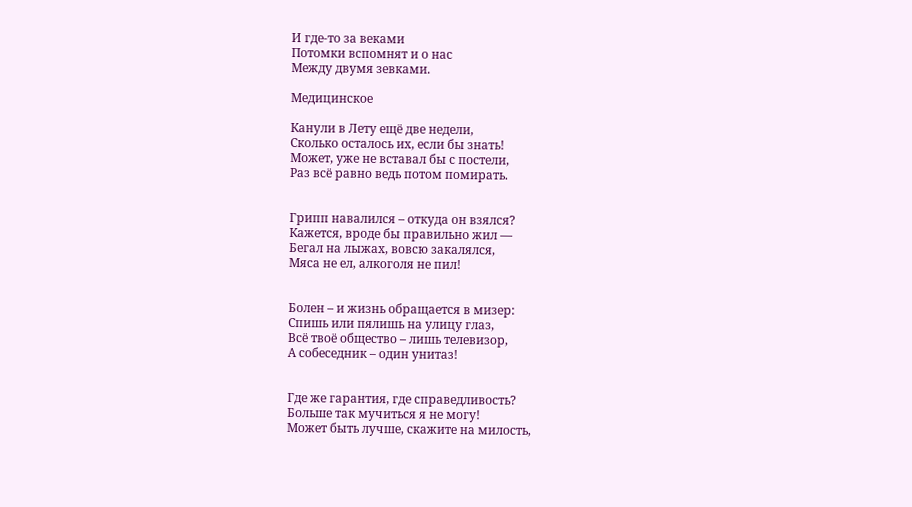И где-то за веками
Потомки вспомнят и о нас
Между двумя зевками.

Медицинское

Канули в Лету ещё две недели,
Сколько осталось их, если бы знать!
Может, уже не вставал бы с постели,
Раз всё равно ведь потом помирать.


Грипп навалился – откуда он взялся?
Кажется, вроде бы правильно жил —
Бегал на лыжах, вовсю закалялся,
Мяса не ел, алкоголя не пил!


Болен – и жизнь обращается в мизер:
Спишь или пялишь на улицу глаз,
Всё твоё общество – лишь телевизор,
А собеседник – один унитаз!


Где же гарантия, где справедливость?
Больше так мучиться я не могу!
Может быть лучше, скажите на милость,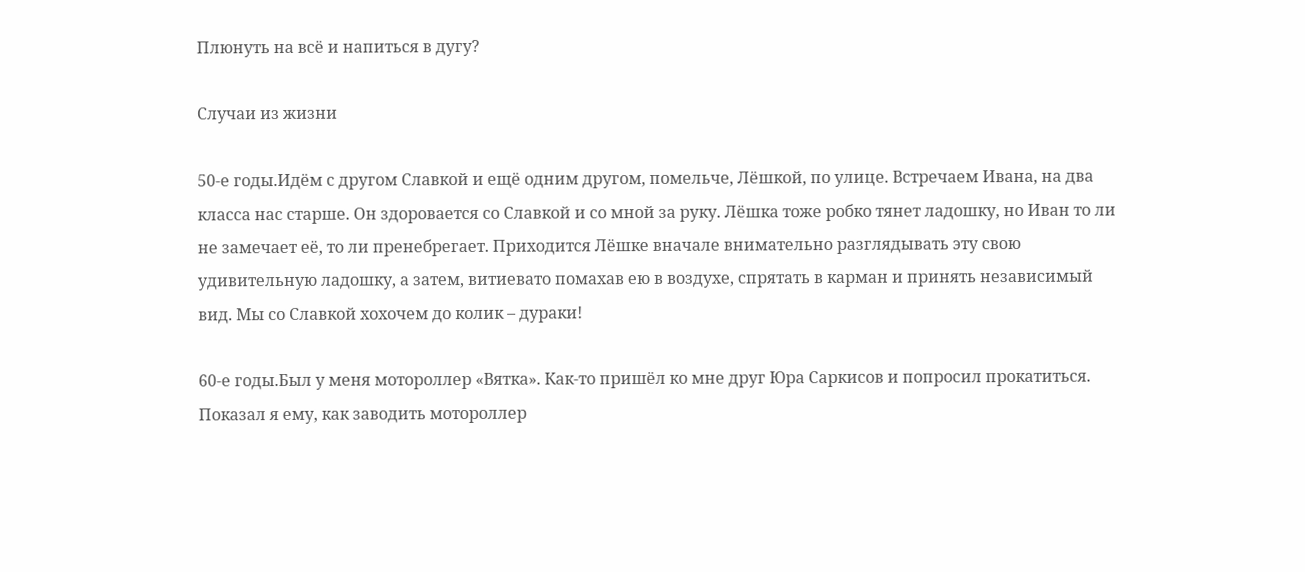Плюнуть на всё и напиться в дугу?

Случаи из жизни

50-е годы.Идём с другом Славкой и ещё одним другом, помельче, Лёшкой, по улице. Встречаем Ивана, на два класса нас старше. Он здоровается со Славкой и со мной за руку. Лёшка тоже робко тянет ладошку, но Иван то ли не замечает её, то ли пренебрегает. Приходится Лёшке вначале внимательно разглядывать эту свою удивительную ладошку, а затем, витиевато помахав ею в воздухе, спрятать в карман и принять независимый вид. Мы со Славкой хохочем до колик – дураки!

60-е годы.Был у меня мотороллер «Вятка». Как-то пришёл ко мне друг Юра Саркисов и попросил прокатиться. Показал я ему, как заводить мотороллер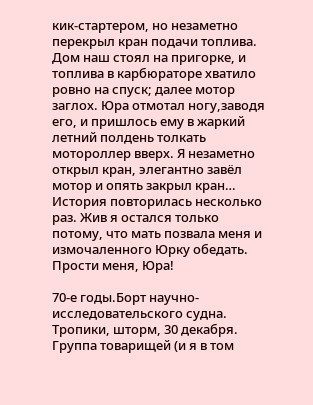кик-стартером, но незаметно перекрыл кран подачи топлива. Дом наш стоял на пригорке, и топлива в карбюраторе хватило ровно на спуск; далее мотор заглох. Юра отмотал ногу,заводя его, и пришлось ему в жаркий летний полдень толкать мотороллер вверх. Я незаметно открыл кран, элегантно завёл мотор и опять закрыл кран… История повторилась несколько раз. Жив я остался только потому, что мать позвала меня и измочаленного Юрку обедать. Прости меня, Юра!

70-е годы.Борт научно-исследовательского судна. Тропики, шторм, 30 декабря. Группа товарищей (и я в том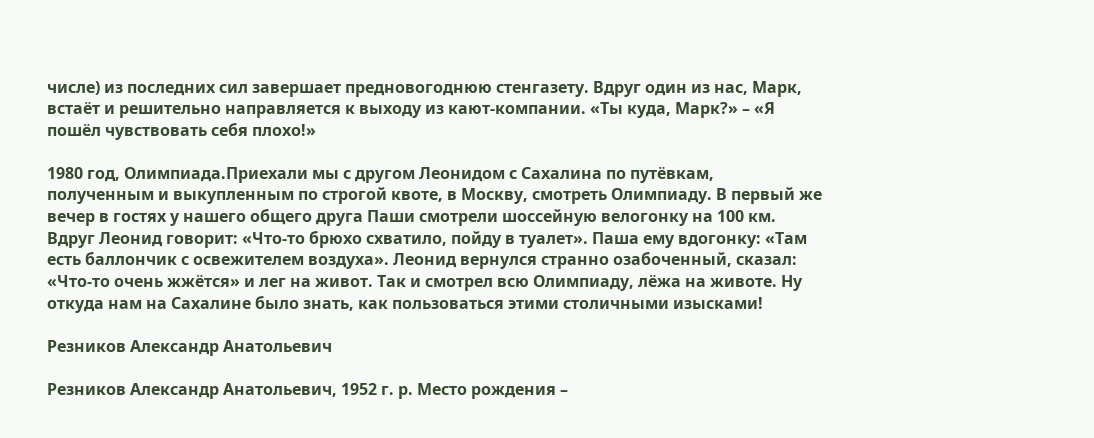числе) из последних сил завершает предновогоднюю стенгазету. Вдруг один из нас, Марк, встаёт и решительно направляется к выходу из кают-компании. «Ты куда, Марк?» – «Я пошёл чувствовать себя плохо!»

1980 год, Олимпиада.Приехали мы с другом Леонидом с Сахалина по путёвкам, полученным и выкупленным по строгой квоте, в Москву, смотреть Олимпиаду. В первый же вечер в гостях у нашего общего друга Паши смотрели шоссейную велогонку на 100 км. Вдруг Леонид говорит: «Что-то брюхо схватило, пойду в туалет». Паша ему вдогонку: «Там есть баллончик с освежителем воздуха». Леонид вернулся странно озабоченный, сказал: «Что-то очень жжётся» и лег на живот. Так и смотрел всю Олимпиаду, лёжа на животе. Ну откуда нам на Сахалине было знать, как пользоваться этими столичными изысками!

Резников Александр Анатольевич

Резников Александр Анатольевич, 1952 г. р. Место рождения –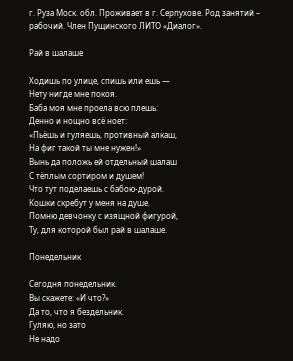г. Руза Моск. обл. Проживает в г. Серпухове. Род занятий – рабочий. Член Пущинского ЛИТО «Диалог».

Рай в шалаше

Ходишь по улице, спишь или ешь —
Нету нигде мне покоя.
Баба моя мне проела всю плешь:
Денно и нощно всё ноет:
«Пьёшь и гуляешь, противный алкаш,
На фиг такой ты мне нужен!»
Вынь да положь ей отдельный шалаш
С тёплым сортиром и душем!
Что тут поделаешь с бабою-дурой.
Кошки скребут у меня на душе.
Помню девчонку с изящной фигурой,
Ту, для которой был рай в шалаше.

Понедельник

Сегодня понедельник.
Вы скажете: «И что?»
Да то, что я бездельник.
Гуляю, но зато
Не надо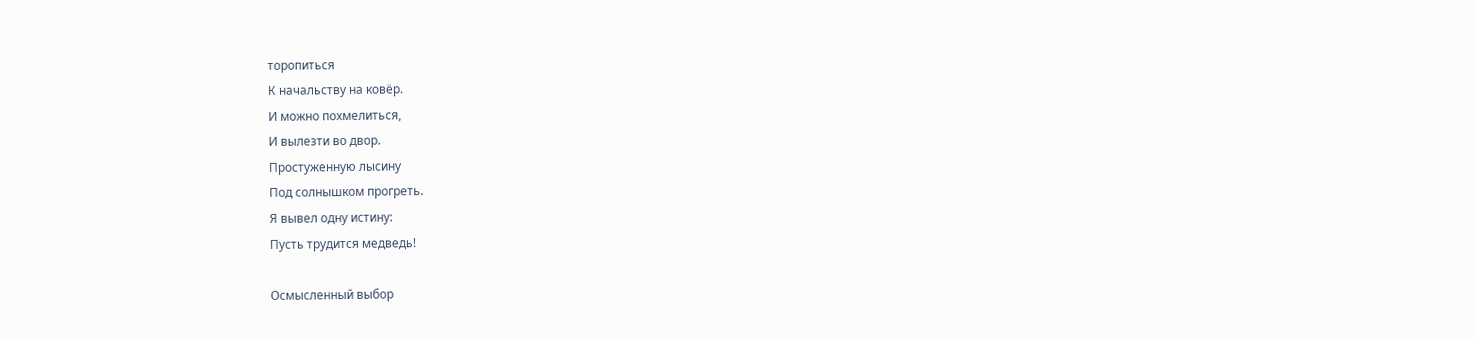торопиться
К начальству на ковёр.
И можно похмелиться,
И вылезти во двор.
Простуженную лысину
Под солнышком прогреть.
Я вывел одну истину:
Пусть трудится медведь!

Осмысленный выбор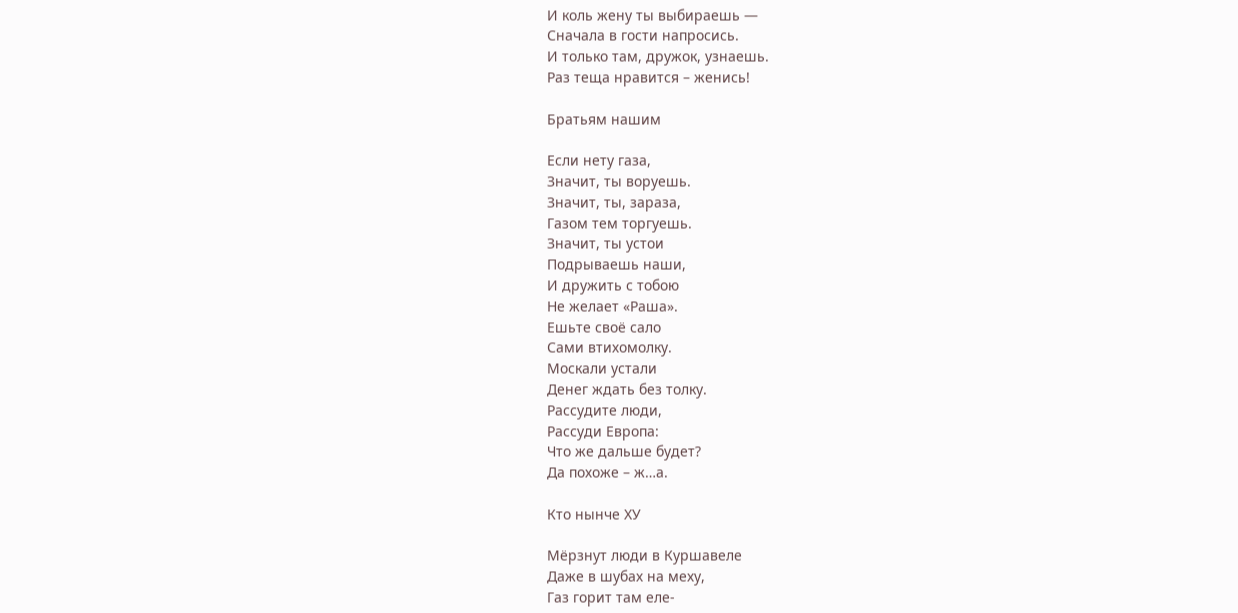И коль жену ты выбираешь —
Сначала в гости напросись.
И только там, дружок, узнаешь.
Раз теща нравится – женись!

Братьям нашим

Если нету газа,
Значит, ты воруешь.
Значит, ты, зараза,
Газом тем торгуешь.
Значит, ты устои
Подрываешь наши,
И дружить с тобою
Не желает «Раша».
Ешьте своё сало
Сами втихомолку.
Москали устали
Денег ждать без толку.
Рассудите люди,
Рассуди Европа:
Что же дальше будет?
Да похоже – ж…а.

Кто нынче ХУ

Мёрзнут люди в Куршавеле
Даже в шубах на меху,
Газ горит там еле-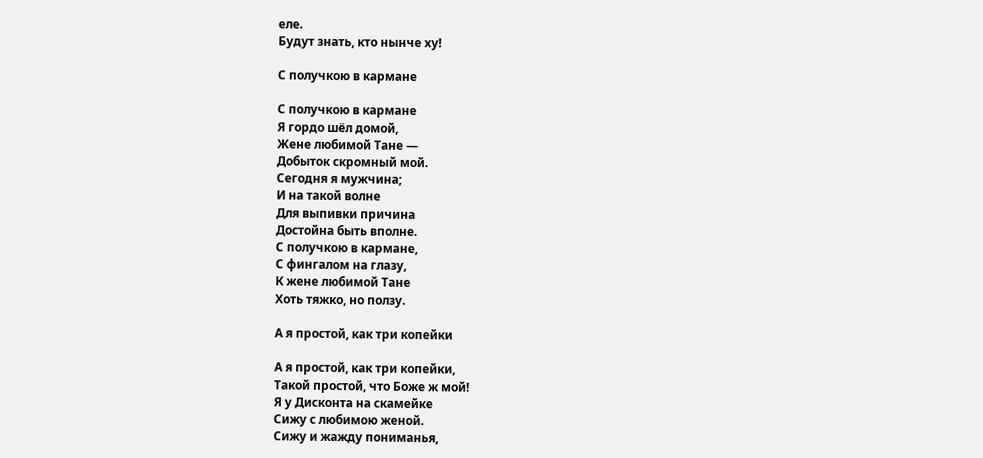еле.
Будут знать, кто нынче ху!

С получкою в кармане

С получкою в кармане
Я гордо шёл домой,
Жене любимой Тане —
Добыток скромный мой.
Сегодня я мужчина;
И на такой волне
Для выпивки причина
Достойна быть вполне.
С получкою в кармане,
С фингалом на глазу,
К жене любимой Тане
Хоть тяжко, но ползу.

А я простой, как три копейки

А я простой, как три копейки,
Такой простой, что Боже ж мой!
Я у Дисконта на скамейке
Сижу с любимою женой.
Сижу и жажду пониманья,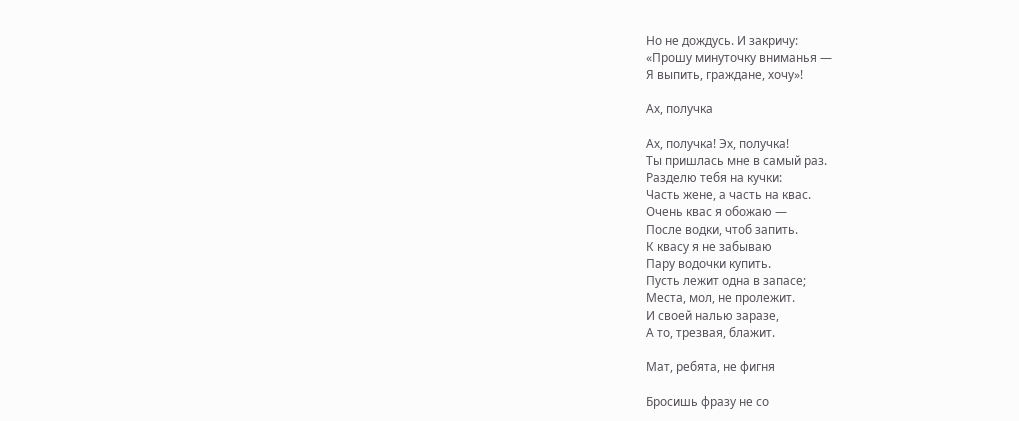Но не дождусь. И закричу:
«Прошу минуточку вниманья —
Я выпить, граждане, хочу»!

Ах, получка

Ах, получка! Эх, получка!
Ты пришлась мне в самый раз.
Разделю тебя на кучки:
Часть жене, а часть на квас.
Очень квас я обожаю —
После водки, чтоб запить.
К квасу я не забываю
Пару водочки купить.
Пусть лежит одна в запасе;
Места, мол, не пролежит.
И своей налью заразе,
А то, трезвая, блажит.

Мат, ребята, не фигня

Бросишь фразу не со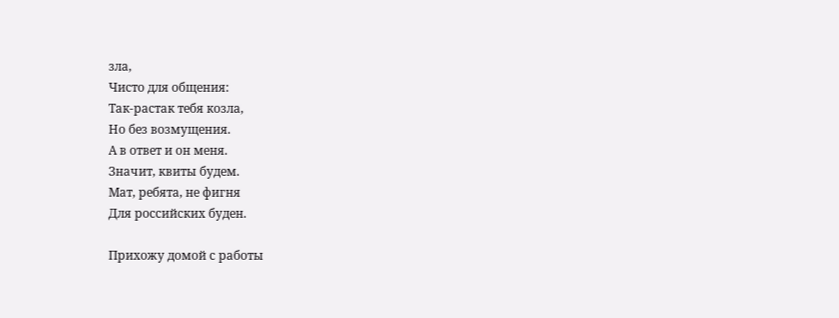зла,
Чисто для общения:
Так-растак тебя козла,
Но без возмущения.
А в ответ и он меня.
Значит, квиты будем.
Мат, ребята, не фигня
Для российских буден.

Прихожу домой с работы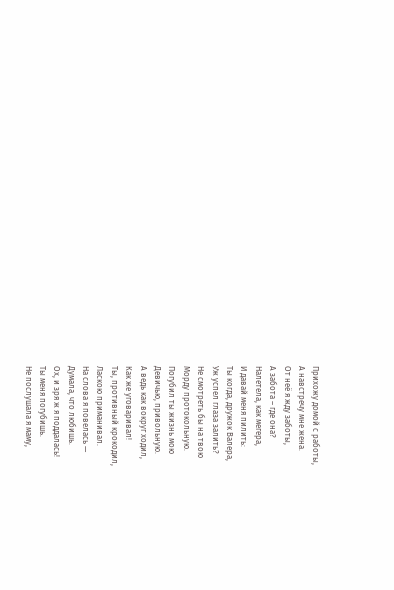Прихожу домой с работы,
А навстречу мне жена.
От неё я жду заботы,
А забота – где она?
Налетела, как мегера,
И давай меня пилить:
Ты когда, дружок Валера,
Уж успел глаза залить?
Не смотреть бы на твою
Морду протокольную.
Погубил ты жизнь мою
Девичью, привольную.
А ведь как вокруг ходил,
Как же уговаривал!
Ты, противный крокодил,
Ласкою приманивал.
На слова я повелась —
Думала, что любишь.
Ох, и зря ж я поддалась!
Ты меня погубишь.
Не послушала я маму,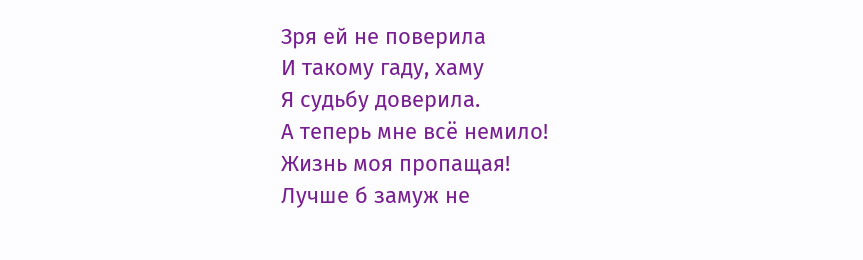Зря ей не поверила
И такому гаду, хаму
Я судьбу доверила.
А теперь мне всё немило!
Жизнь моя пропащая!
Лучше б замуж не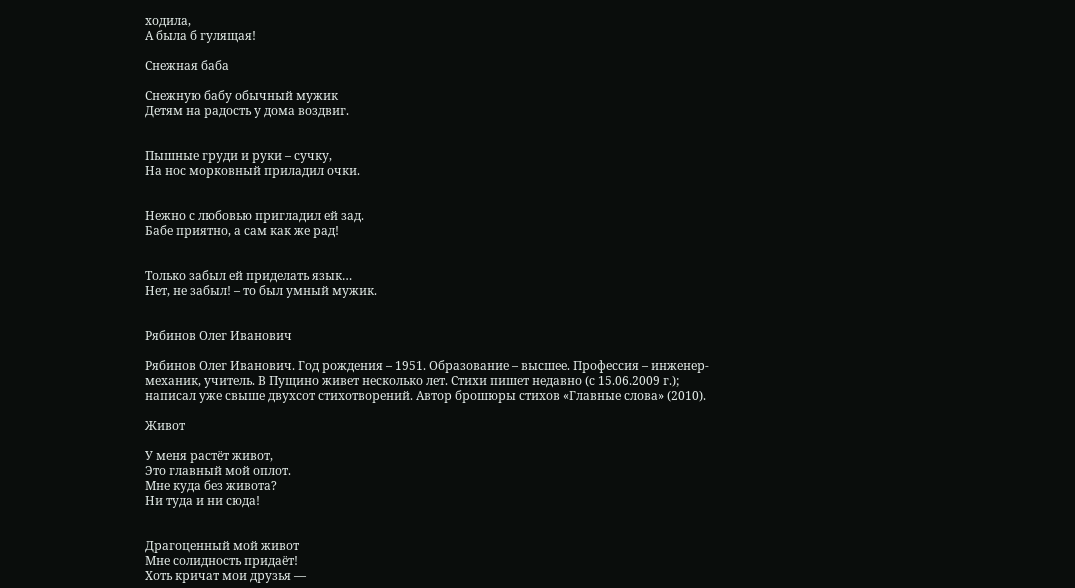ходила,
А была б гулящая!

Снежная баба

Снежную бабу обычный мужик
Детям на радость у дома воздвиг.


Пышные груди и руки – сучку,
На нос морковный приладил очки.


Нежно с любовью пригладил ей зад.
Бабе приятно, а сам как же рад!


Только забыл ей приделать язык…
Нет, не забыл! – то был умный мужик.


Рябинов Олег Иванович

Рябинов Олег Иванович. Год рождения – 1951. Образование – высшее. Профессия – инженер-механик, учитель. В Пущино живет несколько лет. Стихи пишет недавно (с 15.06.2009 г.); написал уже свыше двухсот стихотворений. Автор брошюры стихов «Главные слова» (2010).

Живот

У меня растёт живот,
Это главный мой оплот.
Мне куда без живота?
Ни туда и ни сюда!


Драгоценный мой живот
Мне солидность придаёт!
Хоть кричат мои друзья —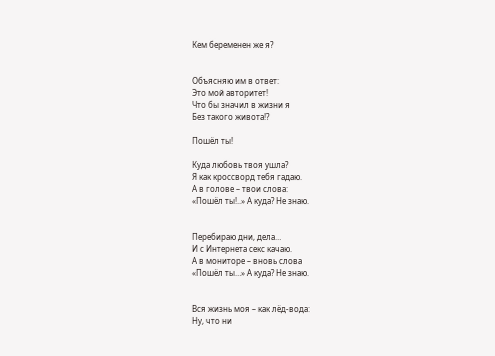Кем беременен же я?


Объясняю им в ответ:
Это мой авторитет!
Что бы значил в жизни я
Без такого живота!?

Пошёл ты!

Куда любовь твоя ушла?
Я как кроссворд тебя гадаю.
А в голове – твои слова:
«Пошёл ты!..» А куда? Не знаю.


Перебираю дни, дела…
И с Интернета секс качаю.
А в мониторе – вновь слова
«Пошёл ты…» А куда? Не знаю.


Вся жизнь моя – как лёд-вода:
Ну, что ни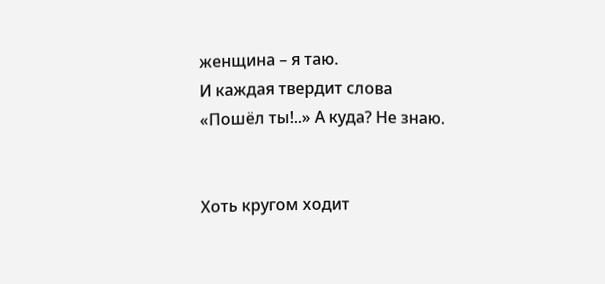женщина – я таю.
И каждая твердит слова
«Пошёл ты!..» А куда? Не знаю.


Хоть кругом ходит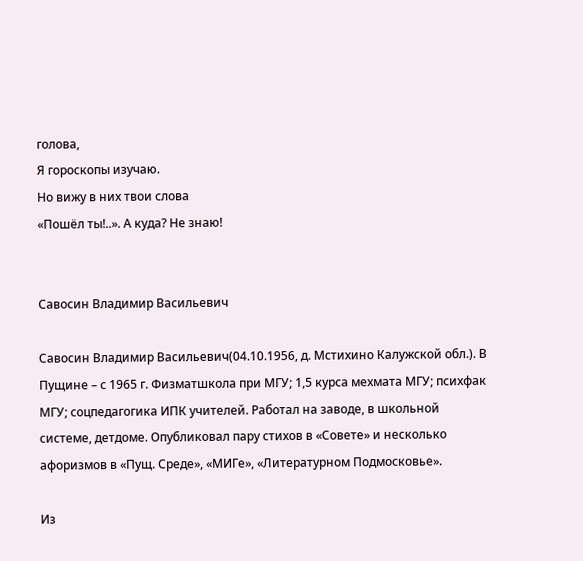голова,
Я гороскопы изучаю.
Но вижу в них твои слова
«Пошёл ты!..». А куда? Не знаю!


Савосин Владимир Васильевич

Савосин Владимир Васильевич(04.10.1956, д. Мстихино Калужской обл.). В Пущине – с 1965 г. Физматшкола при МГУ; 1,5 курса мехмата МГУ; психфак МГУ; соцпедагогика ИПК учителей. Работал на заводе, в школьной системе, детдоме. Опубликовал пару стихов в «Совете» и несколько афоризмов в «Пущ. Среде», «МИГе», «Литературном Подмосковье».

Из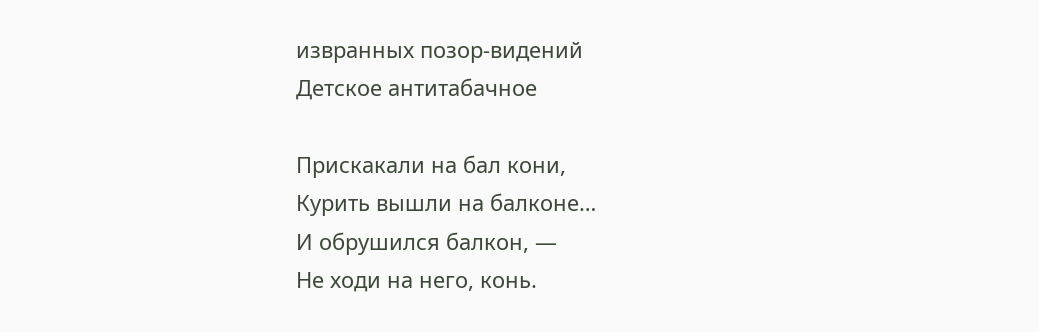извранных позор-видений
Детское антитабачное

Прискакали на бал кони,
Курить вышли на балконе…
И обрушился балкон, —
Не ходи на него, конь.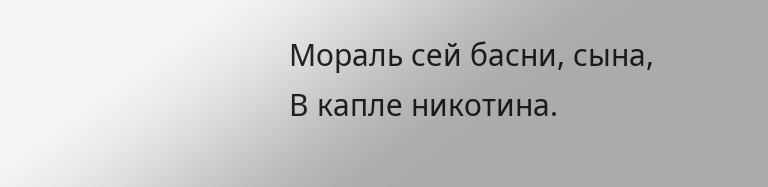Мораль сей басни, сына,
В капле никотина.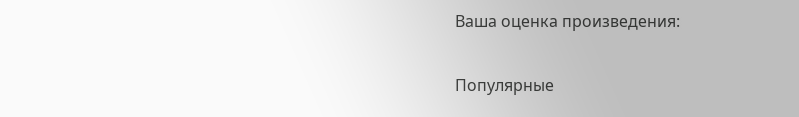Ваша оценка произведения:

Популярные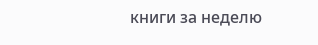книги за неделю